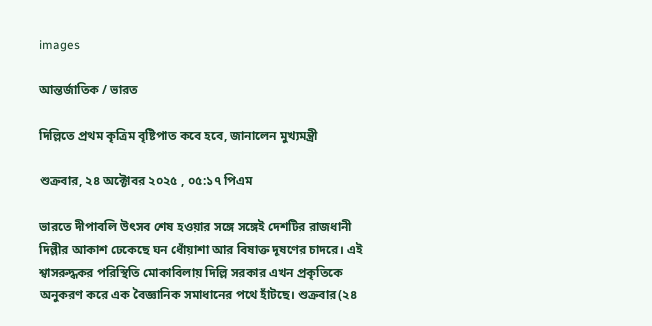images

আন্তর্জাতিক / ভারত

দিল্লিতে প্রথম কৃত্রিম বৃষ্টিপাত কবে হবে, জানালেন মুখ্যমন্ত্রী

শুক্রবার, ২৪ অক্টোবর ২০২৫ , ০৫:১৭ পিএম

ভারতে দীপাবলি উৎসব শেষ হওয়ার সঙ্গে সঙ্গেই দেশটির রাজধানী দিল্লীর আকাশ ঢেকেছে ঘন ধোঁয়াশা আর বিষাক্ত দূষণের চাদরে। এই শ্বাসরুদ্ধকর পরিস্থিতি মোকাবিলায় দিল্লি সরকার এখন প্রকৃতিকে অনুকরণ করে এক বৈজ্ঞানিক সমাধানের পথে হাঁটছে। শুক্রবার(২৪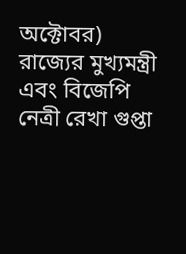অক্টোবর) রাজ্যের মুখ্যমন্ত্রী এবং বিজেপি নেত্রী রেখা গুপ্তা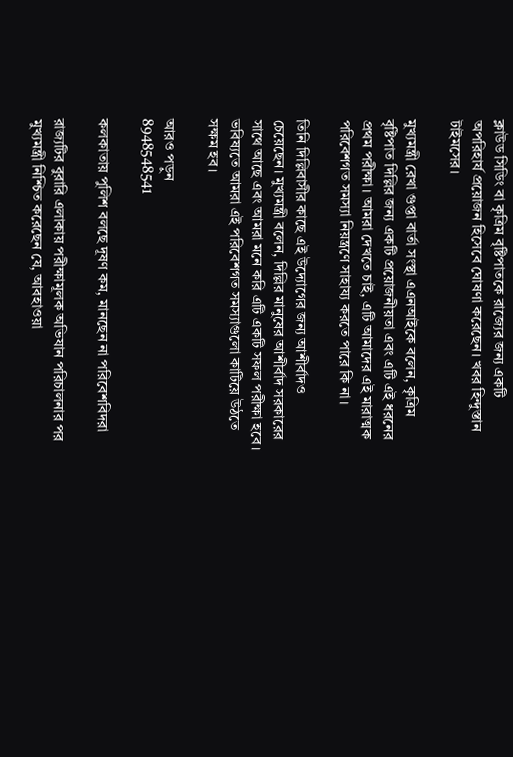ক্লাউড সিডিং বা কৃত্রিম বৃষ্টিপাতকে রাজ্যের জন্য একটি অপরিহার্য প্রয়োজন হিসেবে ঘোষণা করেছেন। খবর হিন্দুস্তান টাইমসের।

মুখ্যমন্ত্রী রেখা গুপ্তা বার্তা সংস্থা এএনআইকে বলেন, কৃত্রিম বৃষ্টিপাত দিল্লির জন্য একটি প্রয়োজনীয়তা এবং এটি এই ধরনের প্রথম পরীক্ষা। আমরা দেখতে চাই, এটি আমাদের এই মারাত্মক পরিবেশগত সমস্যা নিয়ন্ত্রণে সাহায্য করতে পারে কি না।

তিনি দিল্লিবাসীর কাছে এই উদ্যোগের জন্য আশীর্বাদও চেয়েছেন। মুখ্যমন্ত্রী বলেন, দিল্লির মানুষের আশীর্বাদ সরকারের সাথে আছে এবং আমরা মনে করি এটি একটি সফল পরীক্ষা হবে। ভবিষ্যতে আমরা এই পরিবেশগত সমস্যাগুলো কাটিয়ে উঠতে সক্ষম হব।

আরও পড়ুন
8948548541

কলকাতায় পুলিশ বলছে দূষণ কম, মানছেন না পরিবেশবিদরা

রাজ্যটির বুরারি এলাকায় পরীক্ষামূলক অভিযান পরিচালনার পর মুখ্যমন্ত্রী নিশ্চিত করেছেন যে, আবহাওয়া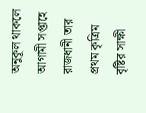অনুকূল থাকলে আগামী সপ্তাহে রাজধানী তার প্রথম কৃত্রিম বৃষ্টির সাক্ষী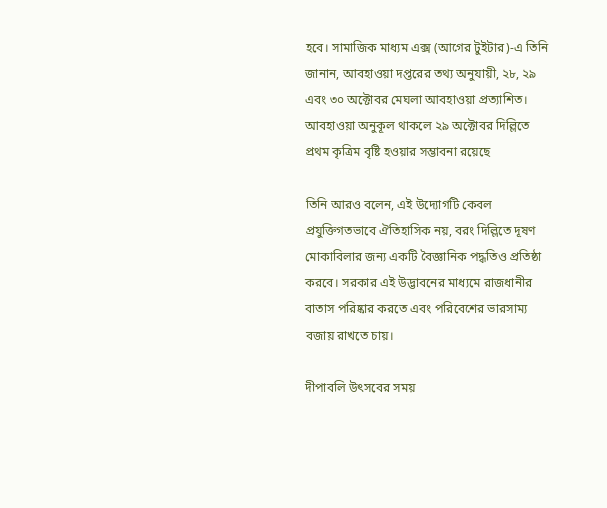হবে। সামাজিক মাধ্যম এক্স (আগের টুইটার)-এ তিনি জানান, আবহাওয়া দপ্তরের তথ্য অনুযায়ী, ২৮, ২৯ এবং ৩০ অক্টোবর মেঘলা আবহাওয়া প্রত্যাশিত। আবহাওয়া অনুকূল থাকলে ২৯ অক্টোবর দিল্লিতে প্রথম কৃত্রিম বৃষ্টি হওয়ার সম্ভাবনা রয়েছে

তিনি আরও বলেন, এই উদ্যোগটি কেবল প্রযুক্তিগতভাবে ঐতিহাসিক নয়, বরং দিল্লিতে দূষণ মোকাবিলার জন্য একটি বৈজ্ঞানিক পদ্ধতিও প্রতিষ্ঠা করবে। সরকার এই উদ্ভাবনের মাধ্যমে রাজধানীর বাতাস পরিষ্কার করতে এবং পরিবেশের ভারসাম্য বজায় রাখতে চায়।

দীপাবলি উৎসবের সময়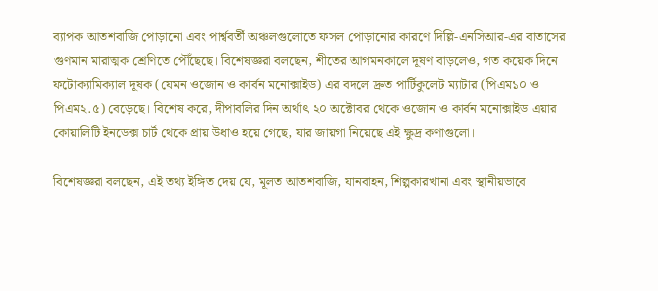ব্যাপক আতশবাজি পোড়ানো এবং পার্শ্ববর্তী অঞ্চলগুলোতে ফসল পোড়ানোর কারণে দিল্লি-এনসিআর-এর বাতাসের গুণমান মারাত্মক শ্রেণিতে পৌঁছেছে। বিশেষজ্ঞরা বলছেন, শীতের আগমনকালে দূষণ বাড়লেও, গত কয়েক দিনে ফটোক্যামিক্যাল দূষক (যেমন ওজোন ও কার্বন মনোক্সাইড) এর বদলে দ্রুত পার্টিকুলেট ম্যাটার (পিএম১০ ও পিএম২.৫) বেড়েছে। বিশেষ করে, দীপাবলির দিন অর্থাৎ ২০ অক্টোবর থেকে ওজোন ও কার্বন মনোক্সাইড এয়ার কোয়ালিটি ইনডেক্স চার্ট থেকে প্রায় উধাও হয়ে গেছে, যার জায়গা নিয়েছে এই ক্ষুদ্র কণাগুলো।

বিশেষজ্ঞরা বলছেন, এই তথ্য ইঙ্গিত দেয় যে, মূলত আতশবাজি, যানবাহন, শিল্পকারখানা এবং স্থানীয়ভাবে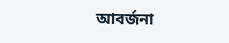আবর্জনা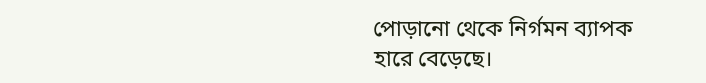পোড়ানো থেকে নির্গমন ব্যাপক হারে বেড়েছে।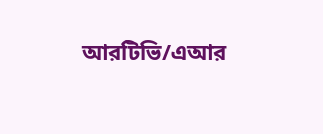আরটিভি/এআর